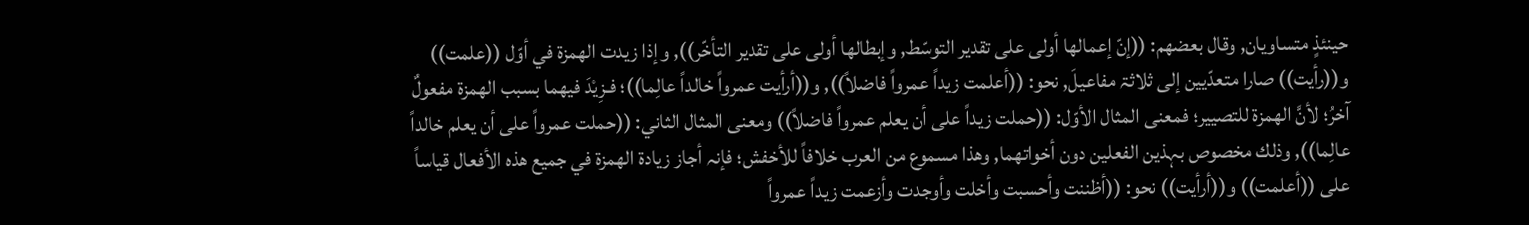حينئذٍ متساويان, وقال بعضھم: ((إنّ إعمالھا أولی علی تقدير التوسّط, وإبطالھا أولی علی تقدير التأخّر)), وإذا زيدت الھمزۃ في أوّل ((علمت)) و((رأيت)) صارا متعدّيين إلی ثلاثۃ مفاعيلَ, نحو: ((أعلمت زيداً عمرواً فاضلاً)), و((أرأيت عمرواً خالداً عالِما))؛ فـزِيْدَ فيھما بسبب الھمزۃ مفعولٌ آخرُ؛ لأنَّ الھمزۃ للتصيير؛ فمعنی المثال الأوّل: ((حملت زيداً علی أن يعلم عمرواً فاضلاً)) ومعنی المثال الثاني: ((حملت عمرواً علی أن يعلم خالداً عالِما)), وذلك مخصوص بہذين الفعلين دون أخواتھما, وھذا مسموع من العرب خلافاً للأخفش؛ فإنہ أجاز زيادۃ الھمزۃ في جميع ھذہ الأفعال قياساً علی ((أعلمت)) و((أرأيت)) نحو: ((أظننت وأحسبت وأخلت وأوجدت وأزعمت زيداً عمرواً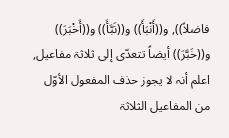فاضلاً)), و((أَنْبَأَ)) و((نَبَّأَ)) و((أَخْبَرَ)) و((خَبَّرَ)) أيضاً تتعدّی إلی ثلاثۃ مفاعيل, اعلم أنہ لا يجوز حذف المفعول الأوّل من المفاعيل الثلاثۃ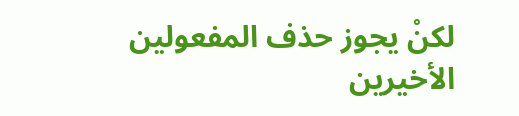لكنْ يجوز حذف المفعولين الأخيرين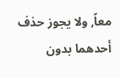معاً, ولا يجوز حذف أحدھما بدون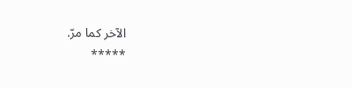الآخر كما مرّ.
*****